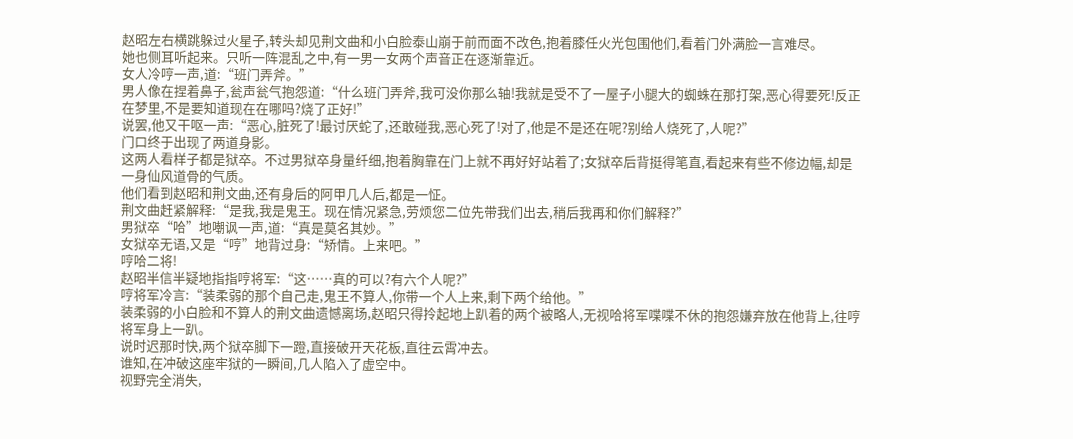赵昭左右横跳躲过火星子,转头却见荆文曲和小白脸泰山崩于前而面不改色,抱着膝任火光包围他们,看着门外满脸一言难尽。
她也侧耳听起来。只听一阵混乱之中,有一男一女两个声音正在逐渐靠近。
女人冷哼一声,道:“班门弄斧。”
男人像在捏着鼻子,瓮声瓮气抱怨道:“什么班门弄斧,我可没你那么轴!我就是受不了一屋子小腿大的蜘蛛在那打架,恶心得要死!反正在梦里,不是要知道现在在哪吗?烧了正好!”
说罢,他又干呕一声:“恶心,脏死了!最讨厌蛇了,还敢碰我,恶心死了!对了,他是不是还在呢?别给人烧死了,人呢?”
门口终于出现了两道身影。
这两人看样子都是狱卒。不过男狱卒身量纤细,抱着胸靠在门上就不再好好站着了;女狱卒后背挺得笔直,看起来有些不修边幅,却是一身仙风道骨的气质。
他们看到赵昭和荆文曲,还有身后的阿甲几人后,都是一怔。
荆文曲赶紧解释:“是我,我是鬼王。现在情况紧急,劳烦您二位先带我们出去,稍后我再和你们解释?”
男狱卒“哈”地嘲讽一声,道:“真是莫名其妙。”
女狱卒无语,又是“哼”地背过身:“矫情。上来吧。”
哼哈二将!
赵昭半信半疑地指指哼将军:“这……真的可以?有六个人呢?”
哼将军冷言:“装柔弱的那个自己走,鬼王不算人,你带一个人上来,剩下两个给他。”
装柔弱的小白脸和不算人的荆文曲遗憾离场,赵昭只得拎起地上趴着的两个被略人,无视哈将军喋喋不休的抱怨嫌弃放在他背上,往哼将军身上一趴。
说时迟那时快,两个狱卒脚下一蹬,直接破开天花板,直往云霄冲去。
谁知,在冲破这座牢狱的一瞬间,几人陷入了虚空中。
视野完全消失,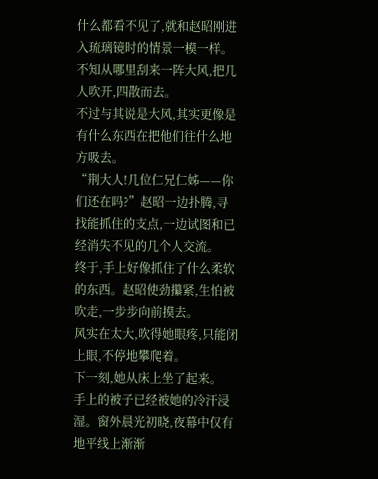什么都看不见了,就和赵昭刚进入琉璃镜时的情景一模一样。
不知从哪里刮来一阵大风,把几人吹开,四散而去。
不过与其说是大风,其实更像是有什么东西在把他们往什么地方吸去。
“荆大人!几位仁兄仁姊——你们还在吗?”赵昭一边扑腾,寻找能抓住的支点,一边试图和已经消失不见的几个人交流。
终于,手上好像抓住了什么柔软的东西。赵昭使劲攥紧,生怕被吹走,一步步向前摸去。
风实在太大,吹得她眼疼,只能闭上眼,不停地攀爬着。
下一刻,她从床上坐了起来。
手上的被子已经被她的冷汗浸湿。窗外晨光初晓,夜幕中仅有地平线上渐渐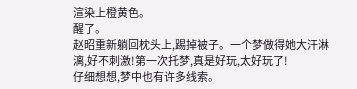渲染上橙黄色。
醒了。
赵昭重新躺回枕头上,踢掉被子。一个梦做得她大汗淋漓,好不刺激!第一次托梦,真是好玩,太好玩了!
仔细想想,梦中也有许多线索。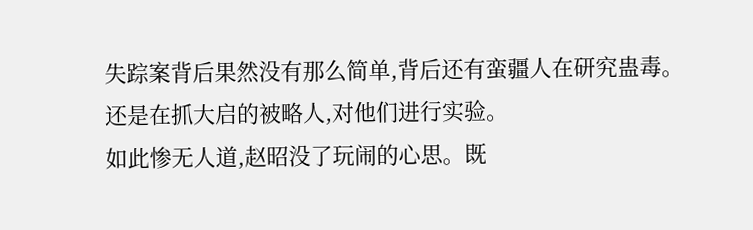失踪案背后果然没有那么简单,背后还有蛮疆人在研究蛊毒。
还是在抓大启的被略人,对他们进行实验。
如此惨无人道,赵昭没了玩闹的心思。既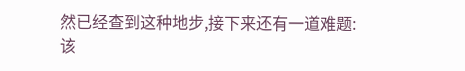然已经查到这种地步,接下来还有一道难题:该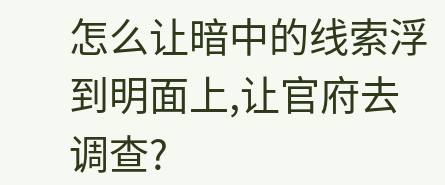怎么让暗中的线索浮到明面上,让官府去调查?